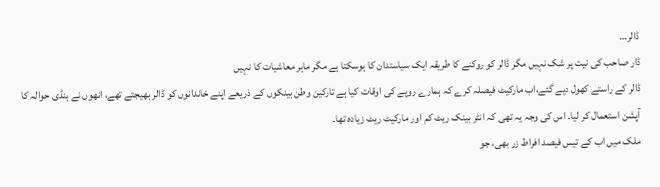ڈالر…
ڈار صاحب کی نیت پر شک نہیں مگر ڈالر کو روکنے کا طریقہ ایک سیاستدان کا ہوسکتا ہے مگر ماہر معاشیات کا نہیں
ڈالر کے راستے کھول دیے گئے،اب مارکیٹ فیصلہ کرے کہ ہمارے روپے کی اوقات کیا ہے تارکین وطن بینکوں کے ذریعے اپنے خاندانوں کو ڈالر بھیجتے تھے، انھوں نے ہنڈی حوالہ کا آپشن استعمال کر لیا۔ اس کی وجہ یہ تھی کہ انٹر بینک ریٹ کم اور مارکیٹ ریٹ زیادہ تھا۔
ملک میں اب کے تیس فیصد افراط زر بھی، جو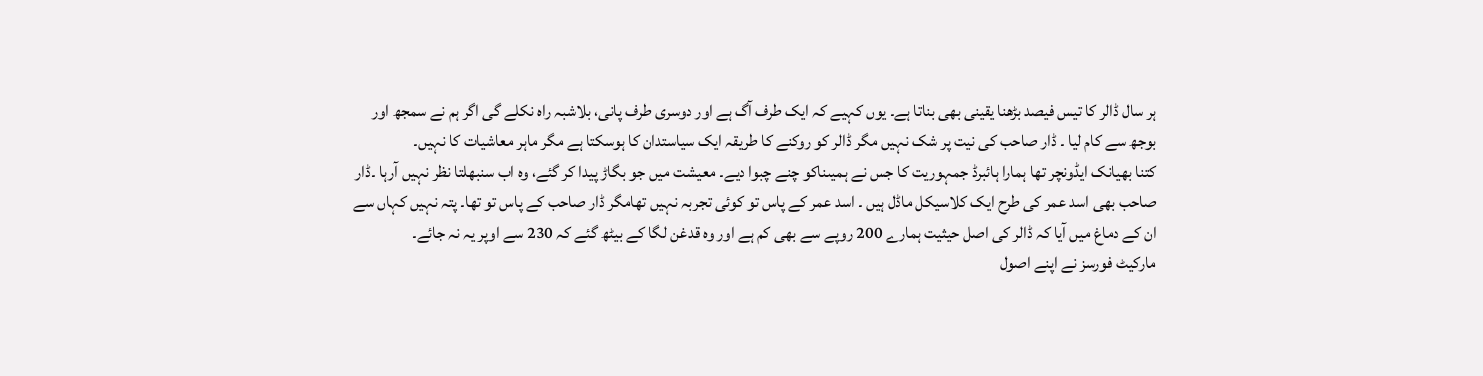ہر سال ڈالر کا تیس فیصد بڑھنا یقینی بھی بناتا ہے۔ یوں کہیے کہ ایک طرف آگ ہے اور دوسری طرف پانی، بلاشبہ راہ نکلے گی اگر ہم نے سمجھ اور بوجھ سے کام لیا ۔ ڈار صاحب کی نیت پر شک نہیں مگر ڈالر کو روکنے کا طریقہ ایک سیاستدان کا ہوسکتا ہے مگر ماہر معاشیات کا نہیں۔
کتنا بھیانک ایڈونچر تھا ہمارا ہائبرڈ جمہوریت کا جس نے ہمیںناکو چنے چبوا دیے۔ معیشت میں جو بگاڑ پیدا کر گئے، وہ اب سنبھلتا نظر نہیں آرہا ۔ڈار صاحب بھی اسد عمر کی طرح ایک کلاسیکل ماڈل ہیں ۔ اسد عمر کے پاس تو کوئی تجربہ نہیں تھامگر ڈار صاحب کے پاس تو تھا۔ پتہ نہیں کہاں سے ان کے دماغ میں آیا کہ ڈالر کی اصل حیثیت ہمارے 200 روپے سے بھی کم ہے اور وہ قدغن لگا کے بیٹھ گئے کہ 230 سے اوپر یہ نہ جائے۔
مارکیٹ فورسز نے اپنے اصول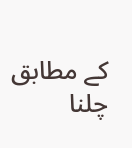کے مطابق چلنا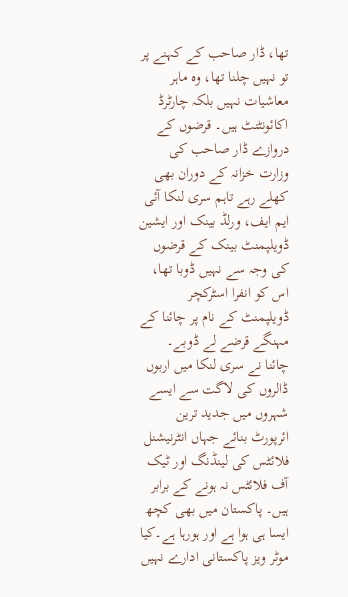تھا، ڈار صاحب کے کہنے پر تو نہیں چلنا تھا، وہ ماہر معاشیات نہیں بلکہ چارٹرڈ اکائونٹنٹ ہیں۔ قرضوں کے دروازے ڈار صاحب کی وزارت خزانہ کے دوران بھی کھلے رہے تاہم سری لنکا آئی ایم ایف، ورلڈ بینک اور ایشین ڈویلپمنٹ بینک کے قرضوں کی وجہ سے نہیں ڈوبا تھا، اس کو انفرا اسٹرکچر ڈویلپمنٹ کے نام پر چائنا کے مہنگے قرضے لے ڈوبے۔
چائنا نے سری لنکا میں اربوں ڈالروں کی لاگت سے ایسے شہروں میں جدید ترین ائرپورٹ بنائے جہاں انٹرنیشنل فلائٹس کی لینڈنگ اور ٹیک آف فلائٹس نہ ہونے کے برابر ہیں۔ پاکستان میں بھی کچھ ایسا ہی ہوا ہے اور ہورہا ہے۔کیا موٹر ویز پاکستانی ادارے نہیں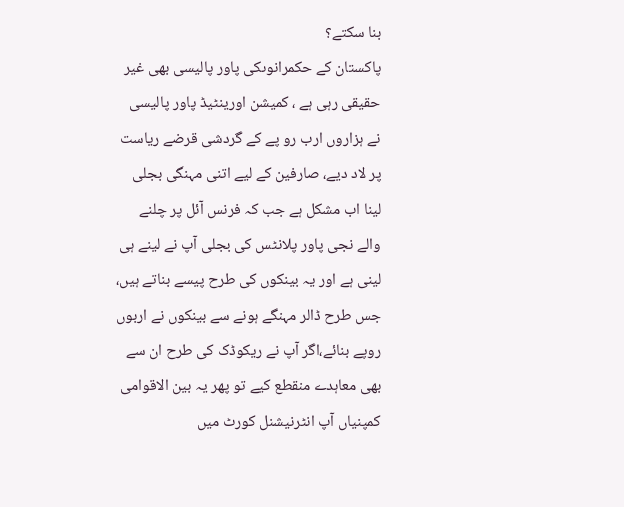بنا سکتے؟
پاکستان کے حکمرانوںکی پاور پالیسی بھی غیر حقیقی رہی ہے ، کمیشن اورینٹیڈ پاور پالیسی نے ہزاروں ارب رو پے کے گردشی قرضے ریاست پر لاد دیے، صارفین کے لیے اتنی مہنگی بجلی لینا اب مشکل ہے جب کہ فرنس آئل پر چلنے والے نجی پاور پلانٹس کی بجلی آپ نے لینے ہی لینی ہے اور یہ بینکوں کی طرح پیسے بناتے ہیں، جس طرح ڈالر مہنگے ہونے سے بینکوں نے اربوں روپے بنائے،اگر آپ نے ریکوڈک کی طرح ان سے بھی معاہدے منقطع کیے تو پھر یہ بین الاقوامی کمپنیاں آپ انٹرنیشنل کورٹ میں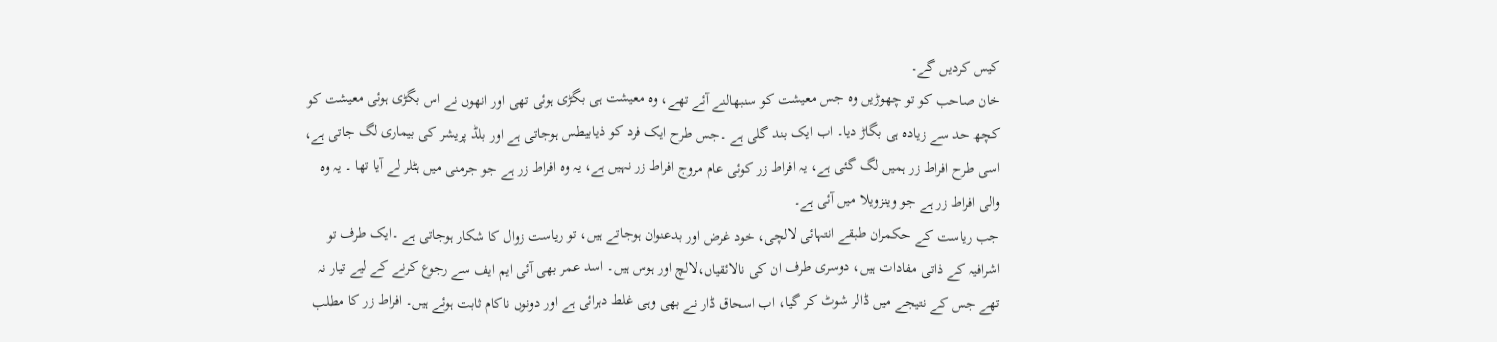کیس کردیں گے۔
خان صاحب کو تو چھوڑیں وہ جس معیشت کو سنبھالنے آئے تھے، وہ معیشت ہی بگڑی ہوئی تھی اور انھوں نے اس بگڑی ہوئی معیشت کو کچھ حد سے زیادہ ہی بگاڑ دیا۔ اب ایک بند گلی ہے ۔جس طرح ایک فرد کو ذیابیطس ہوجاتی ہے اور بلڈ پریشر کی بیماری لگ جاتی ہے، اسی طرح افراط زر ہمیں لگ گئی ہے، یہ افراط زر کوئی عام مروج افراط زر نہیں ہے، یہ وہ افراط زر ہے جو جرمنی میں ہٹلر لے آیا تھا ۔ یہ وہ والی افراط زر ہے جو وینزویلا میں آئی ہے۔
جب ریاست کے حکمران طبقے انتہائی لالچی، خود غرض اور بدعنوان ہوجاتے ہیں، تو ریاست زوال کا شکار ہوجاتی ہے ۔ایک طرف تو اشرافیہ کے ذاتی مفادات ہیں، دوسری طرف ان کی نالائقیاں،لالچ اور ہوس ہیں۔ اسد عمر بھی آئی ایم ایف سے رجوع کرنے کے لیے تیار نہ تھے جس کے نتیجے میں ڈالر شوٹ کر گیا، اب اسحاق ڈار نے بھی وہی غلط دہرائی ہے اور دونوں ناکام ثابت ہوئے ہیں۔ افراط زر کا مطلب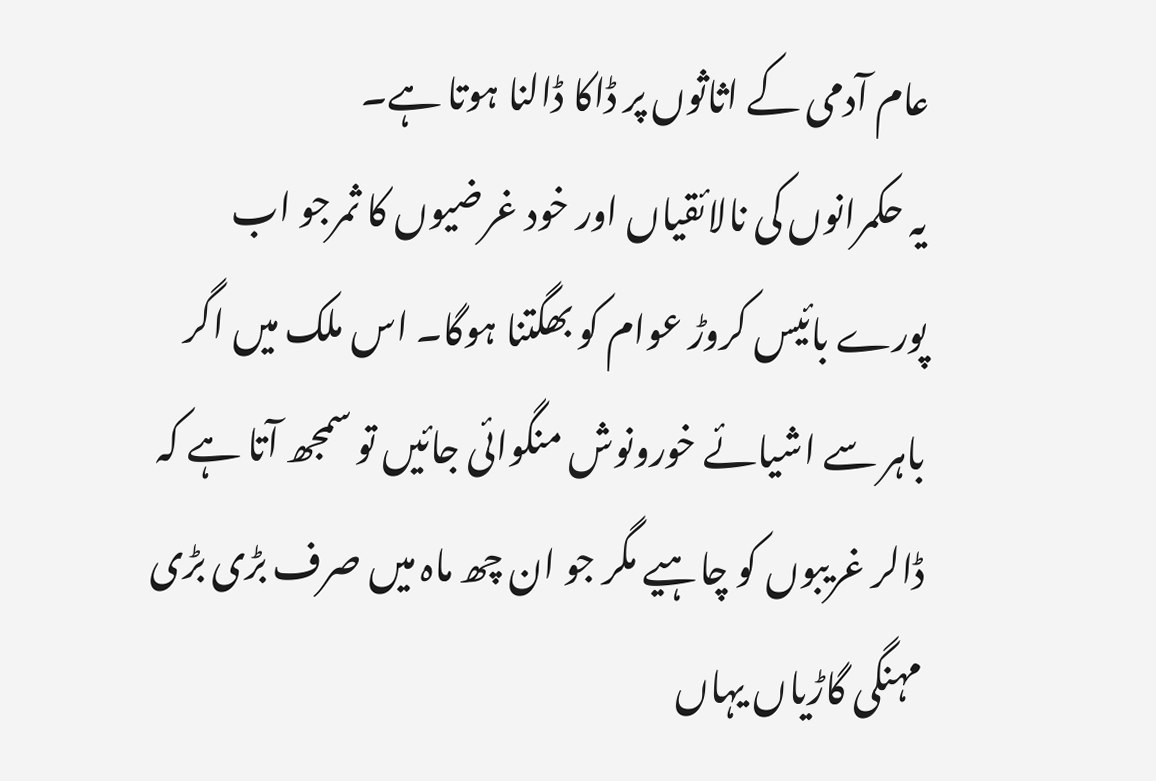عام آدمی کے اثاثوں پر ڈاکا ڈالنا ہوتا ہے۔
یہ حکمرانوں کی نالائقیاں اور خود غرضیوں کا ثمرجو اب پورے بائیس کروڑ عوام کو بھگتنا ہوگا۔ اس ملک میں اگر باہر سے اشیائے خورونوش منگوائی جائیں تو سمجھ آتا ہے کہ ڈالر غریبوں کو چاہیے مگر جو ان چھ ماہ میں صرف بڑی بڑی مہنگی گاڑیاں یہاں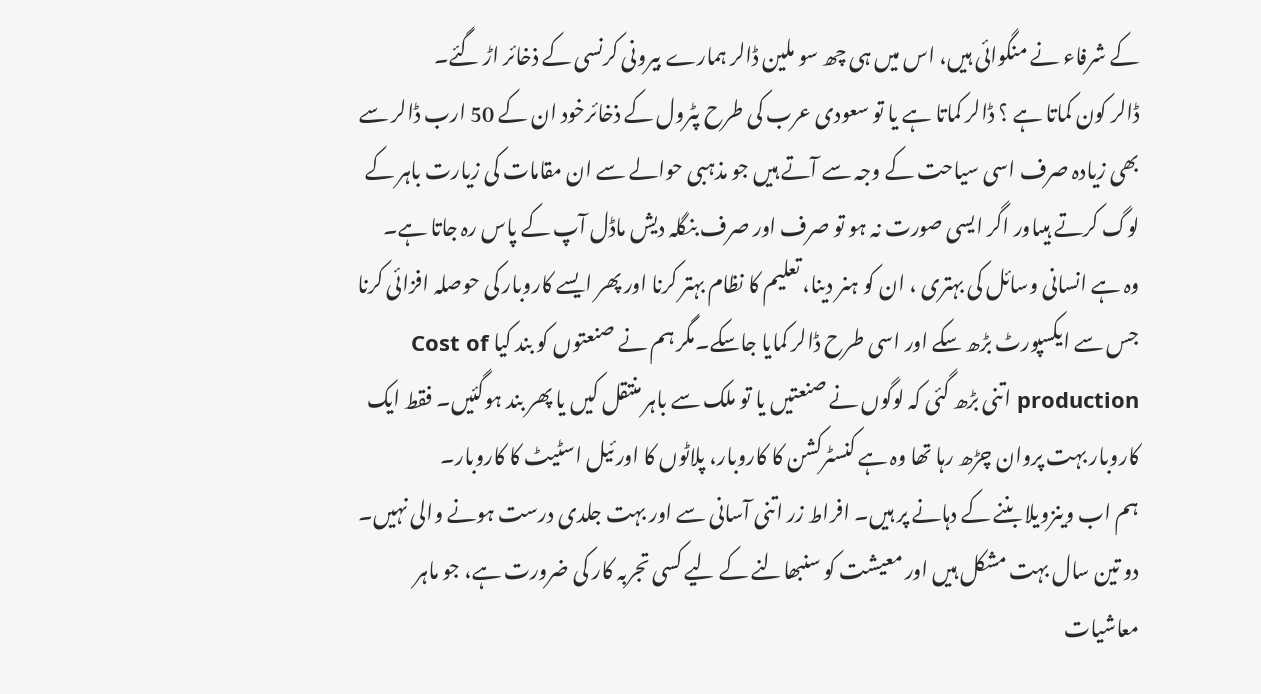کے شرفاء نے منگوائی ہیں، اس میں ہی چھ سو ملین ڈالر ہمارے بیرونی کرنسی کے ذخائر اڑ گئے۔
ڈالر کون کماتا ہے ؟ ڈالر کماتا ہے یا تو سعودی عرب کی طرح پٹرول کے ذخائرخود ان کے 50 ارب ڈالر سے بھی زیادہ صرف اسی سیاحت کے وجہ سے آتے ہیں جو مذہبی حوالے سے ان مقامات کی زیارت باہر کے لوگ کرتے ہیںاور اگر ایسی صورت نہ ہو تو صرف اور صرف بنگلہ دیش ماڈل آپ کے پاس رہ جاتا ہے۔
وہ ہے انسانی وسائل کی بہتری ، ان کو ہنر دینا، تعلیم کا نظام بہتر کرنا اور پھر ایسے کاروبار کی حوصلہ افزائی کرنا جس سے ایکسپورٹ بڑھ سکے اور اسی طرح ڈالر کمایا جاسکے۔مگر ہم نے صنعتوں کو بند کیا Cost of production اتنی بڑھ گئی کہ لوگوں نے صنعتیں یا تو ملک سے باہر منتقل کیں یا پھر بند ہوگئیں۔ فقط ایک کاروبار بہت پروان چڑھ رہا تھا وہ ہے کنسٹرکشن کا کاروبار، پلاٹوں کا اور ئیل اسٹیٹ کا کاروبار۔
ہم اب وینزویلا بننے کے دہانے پر ہیں۔ افراط زر اتنی آسانی سے اور بہت جلدی درست ہونے والی نہیں۔ دو تین سال بہت مشکل ہیں اور معیشت کو سنبھالنے کے لیے کسی تجربہ کار کی ضرورت ہے، جو ماہر معاشیات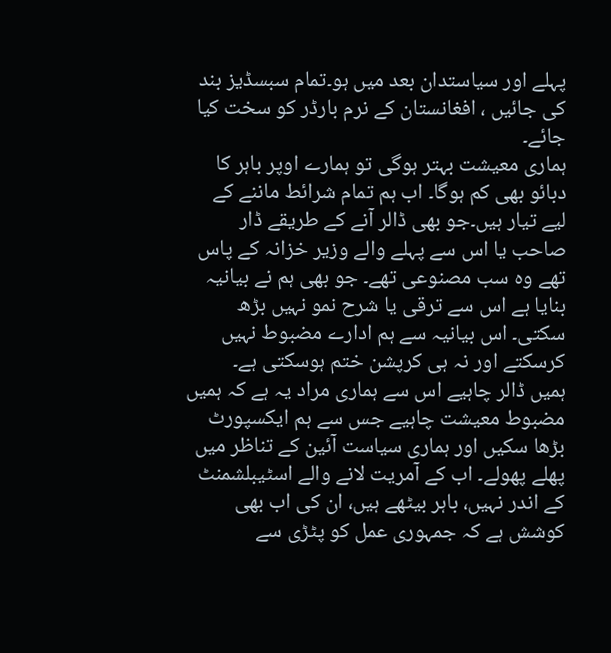پہلے اور سیاستدان بعد میں ہو۔تمام سبسڈیز بند کی جائیں ، افغانستان کے نرم بارڈر کو سخت کیا جائے۔
ہماری معیشت بہتر ہوگی تو ہمارے اوپر باہر کا دبائو بھی کم ہوگا۔ اب ہم تمام شرائط ماننے کے لیے تیار ہیں۔جو بھی ڈالر آنے کے طریقے ڈار صاحب یا اس سے پہلے والے وزیر خزانہ کے پاس تھے وہ سب مصنوعی تھے۔ جو بھی ہم نے بیانیہ بنایا ہے اس سے ترقی یا شرح نمو نہیں بڑھ سکتی۔ اس بیانیہ سے ہم ادارے مضبوط نہیں کرسکتے اور نہ ہی کرپشن ختم ہوسکتی ہے۔
ہمیں ڈالر چاہیے اس سے ہماری مراد یہ ہے کہ ہمیں مضبوط معیشت چاہیے جس سے ہم ایکسپورٹ بڑھا سکیں اور ہماری سیاست آئین کے تناظر میں پھلے پھولے۔ اب کے آمریت لانے والے اسٹیبلشمنٹ کے اندر نہیں، باہر بیٹھے ہیں، ان کی اب بھی کوشش ہے کہ جمہوری عمل کو پٹڑی سے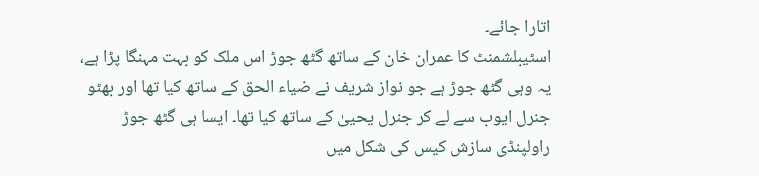اتارا جائے۔
اسٹیبلشمنٹ کا عمران خان کے ساتھ گٹھ جوڑ اس ملک کو بہت مہنگا پڑا ہے، یہ وہی گٹھ جوڑ ہے جو نواز شریف نے ضیاء الحق کے ساتھ کیا تھا اور بھٹو جنرل ایوب سے لے کر جنرل یحییٰ کے ساتھ کیا تھا۔ ایسا ہی گٹھ جوڑ راولپنڈی سازش کیس کی شکل میں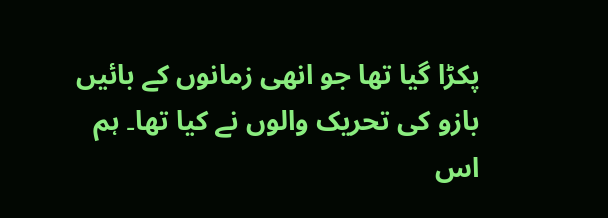پکڑا گیا تھا جو انھی زمانوں کے بائیں بازو کی تحریک والوں نے کیا تھا۔ ہم اس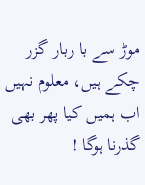موڑ سے با ربار گزر چکے ہیں، معلوم نہیں اب ہمیں کیا پھر بھی گذرنا ہوگا !